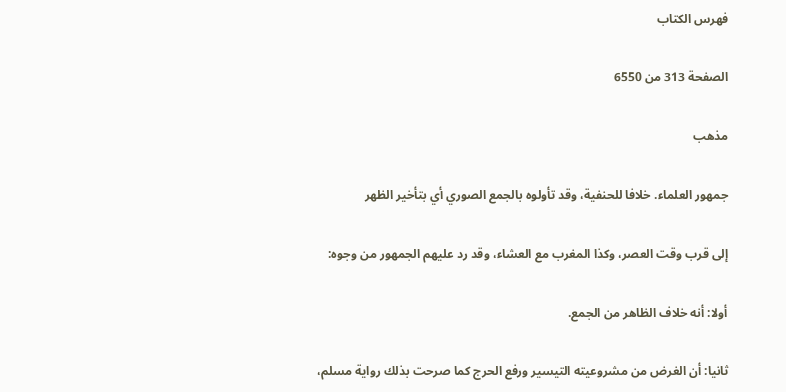فهرس الكتاب

الصفحة 313 من 6550

مذهب

جمهور العلماء. خلافا للحنفية، وقد تأولوه بالجمع الصوري أي بتأخير الظهر

إلى قرب وقت العصر، وكذا المغرب مع العشاء، وقد رد عليهم الجمهور من وجوه:

أولا: أنه خلاف الظاهر من الجمع.

ثانيا: أن الغرض من مشروعيته التيسير ورفع الحرج كما صرحت بذلك رواية مسلم،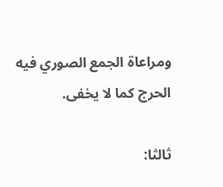ومراعاة الجمع الصوري فيه الحرج كما لا يخفى.

ثالثا: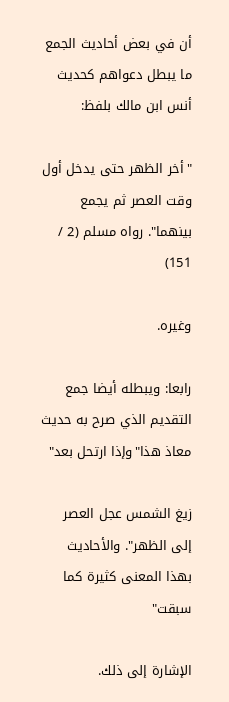أن في بعض أحاديث الجمع ما يبطل دعواهم كحديث أنس ابن مالك بلفظ:

"أخر الظهر حتى يدخل أول وقت العصر ثم يجمع بينهما". رواه مسلم (2 / 151)

وغيره.

رابعا: ويبطله أيضا جمع التقديم الذي صرح به حديث معاذ هذا"وإذا ارتحل بعد"

زيغ الشمس عجل العصر إلى الظهر". والأحاديث بهذا المعنى كثيرة كما سبقت"

الإشارة إلى ذلك.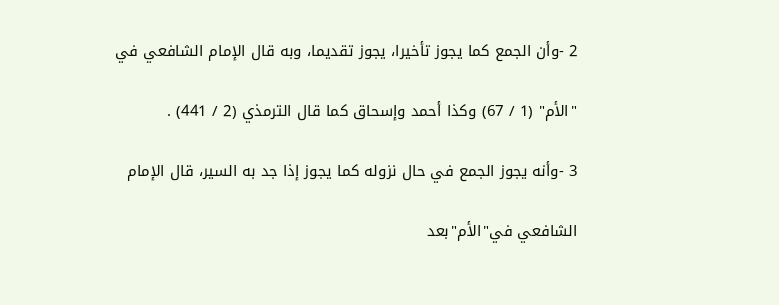2 -وأن الجمع كما يجوز تأخيرا، يجوز تقديما، وبه قال الإمام الشافعي في

"الأم" (1 / 67) وكذا أحمد وإسحاق كما قال الترمذي (2 / 441) .

3 -وأنه يجوز الجمع في حال نزوله كما يجوز إذا جد به السير، قال الإمام

الشافعي في"الأم"بعد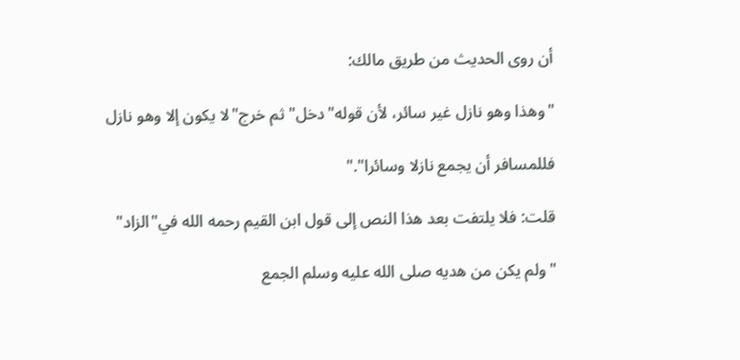أن روى الحديث من طريق مالك:

"وهذا وهو نازل غير سائر، لأن قوله"دخل"ثم خرج"لا يكون إلا وهو نازل

فللمسافر أن يجمع نازلا وسائرا"."

قلت: فلا يلتفت بعد هذا النص إلى قول ابن القيم رحمه الله في"الزاد"

"ولم يكن من هديه صلى الله عليه وسلم الجمع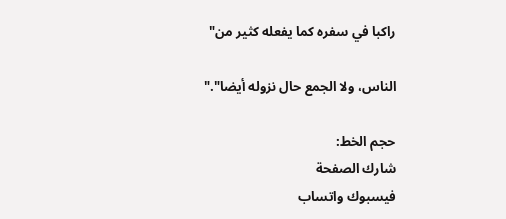راكبا في سفره كما يفعله كثير من"

الناس، ولا الجمع حال نزوله أيضا"."

حجم الخط:
شارك الصفحة
فيسبوك واتساب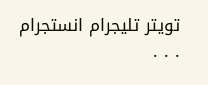تويتر تليجرام انستجرام
. . .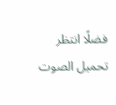فضلًا انتظر تحميل الصوت